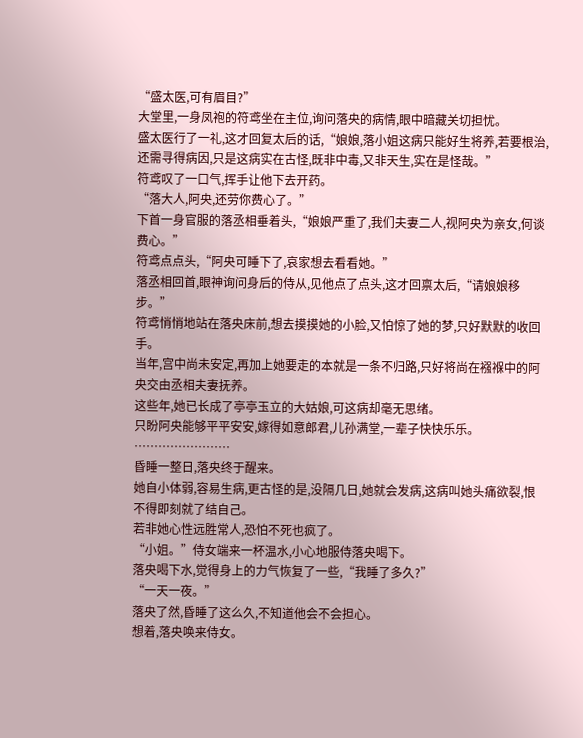“盛太医,可有眉目?”
大堂里,一身凤袍的符鸢坐在主位,询问落央的病情,眼中暗藏关切担忧。
盛太医行了一礼,这才回复太后的话,“娘娘,落小姐这病只能好生将养,若要根治,还需寻得病因,只是这病实在古怪,既非中毒,又非天生,实在是怪哉。”
符鸢叹了一口气,挥手让他下去开药。
“落大人,阿央,还劳你费心了。”
下首一身官服的落丞相垂着头,“娘娘严重了,我们夫妻二人,视阿央为亲女,何谈费心。”
符鸢点点头,“阿央可睡下了,哀家想去看看她。”
落丞相回首,眼神询问身后的侍从,见他点了点头,这才回禀太后,“请娘娘移步。”
符鸢悄悄地站在落央床前,想去摸摸她的小脸,又怕惊了她的梦,只好默默的收回手。
当年,宫中尚未安定,再加上她要走的本就是一条不归路,只好将尚在襁褓中的阿央交由丞相夫妻抚养。
这些年,她已长成了亭亭玉立的大姑娘,可这病却毫无思绪。
只盼阿央能够平平安安,嫁得如意郎君,儿孙满堂,一辈子快快乐乐。
……………………
昏睡一整日,落央终于醒来。
她自小体弱,容易生病,更古怪的是,没隔几日,她就会发病,这病叫她头痛欲裂,恨不得即刻就了结自己。
若非她心性远胜常人,恐怕不死也疯了。
“小姐。”侍女端来一杯温水,小心地服侍落央喝下。
落央喝下水,觉得身上的力气恢复了一些,“我睡了多久?”
“一天一夜。”
落央了然,昏睡了这么久,不知道他会不会担心。
想着,落央唤来侍女。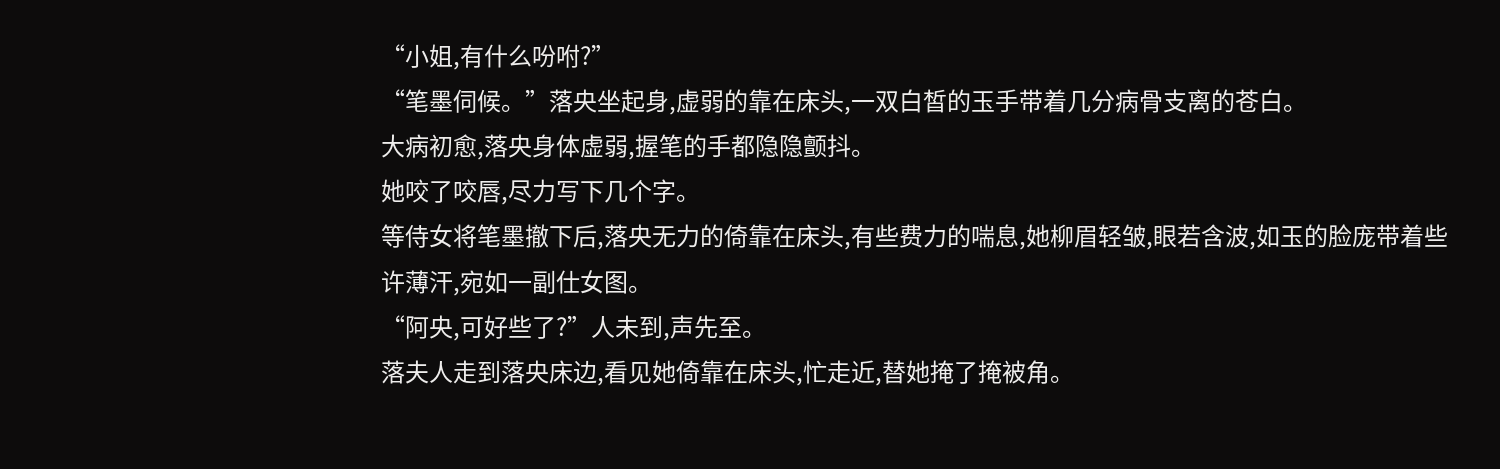“小姐,有什么吩咐?”
“笔墨伺候。”落央坐起身,虚弱的靠在床头,一双白皙的玉手带着几分病骨支离的苍白。
大病初愈,落央身体虚弱,握笔的手都隐隐颤抖。
她咬了咬唇,尽力写下几个字。
等侍女将笔墨撤下后,落央无力的倚靠在床头,有些费力的喘息,她柳眉轻皱,眼若含波,如玉的脸庞带着些许薄汗,宛如一副仕女图。
“阿央,可好些了?”人未到,声先至。
落夫人走到落央床边,看见她倚靠在床头,忙走近,替她掩了掩被角。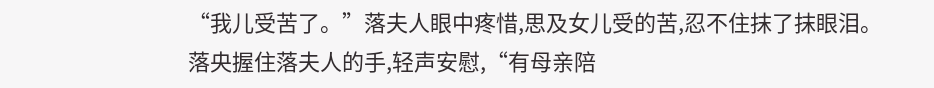“我儿受苦了。”落夫人眼中疼惜,思及女儿受的苦,忍不住抹了抹眼泪。
落央握住落夫人的手,轻声安慰,“有母亲陪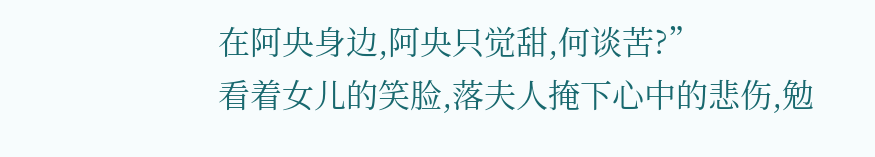在阿央身边,阿央只觉甜,何谈苦?”
看着女儿的笑脸,落夫人掩下心中的悲伤,勉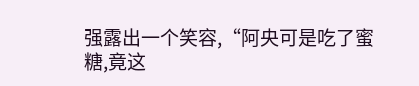强露出一个笑容,“阿央可是吃了蜜糖,竟这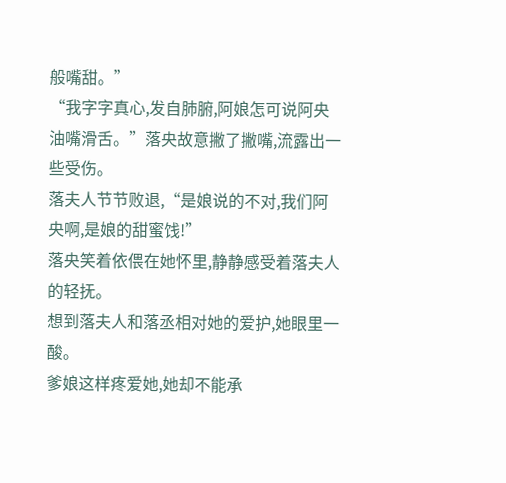般嘴甜。”
“我字字真心,发自肺腑,阿娘怎可说阿央油嘴滑舌。”落央故意撇了撇嘴,流露出一些受伤。
落夫人节节败退,“是娘说的不对,我们阿央啊,是娘的甜蜜饯!”
落央笑着依偎在她怀里,静静感受着落夫人的轻抚。
想到落夫人和落丞相对她的爱护,她眼里一酸。
爹娘这样疼爱她,她却不能承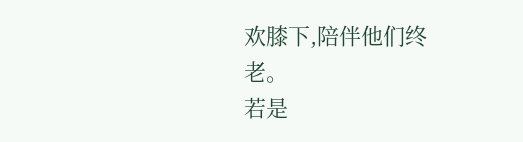欢膝下,陪伴他们终老。
若是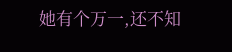她有个万一,还不知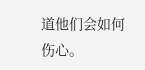道他们会如何伤心。